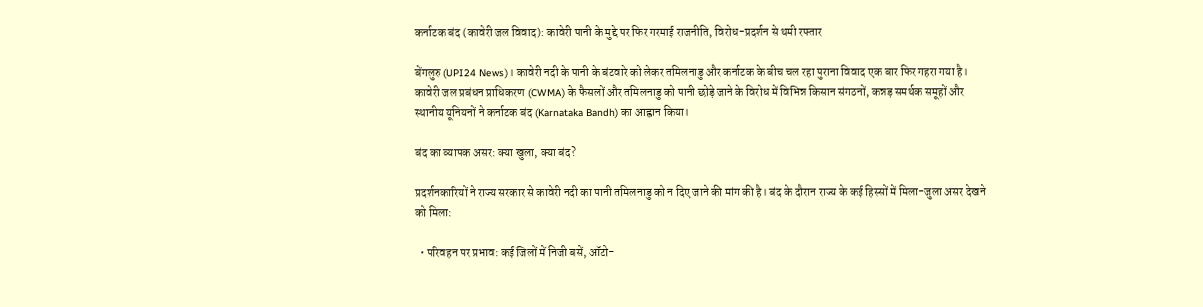कर्नाटक बंद (कावेरी जल विवाद): कावेरी पानी के मुद्दे पर फिर गरमाई राजनीति, विरोध-प्रदर्शन से थमी रफ्तार

बेंगलुरु (UPI24 News)। कावेरी नदी के पानी के बंटवारे को लेकर तमिलनाडु और कर्नाटक के बीच चल रहा पुराना विवाद एक बार फिर गहरा गया है। कावेरी जल प्रबंधन प्राधिकरण (CWMA) के फैसलों और तमिलनाडु को पानी छोड़े जाने के विरोध में विभिन्न किसान संगठनों, कन्नड़ समर्थक समूहों और स्थानीय यूनियनों ने कर्नाटक बंद (Karnataka Bandh) का आह्वान किया।

बंद का व्यापक असर: क्या खुला, क्या बंद?

प्रदर्शनकारियों ने राज्य सरकार से कावेरी नदी का पानी तमिलनाडु को न दिए जाने की मांग की है। बंद के दौरान राज्य के कई हिस्सों में मिला-जुला असर देखने को मिला:

  • परिवहन पर प्रभाव: कई जिलों में निजी बसें, ऑटो-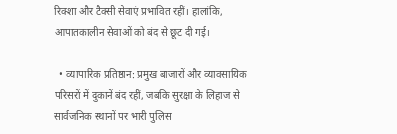रिक्शा और टैक्सी सेवाएं प्रभावित रहीं। हालांकि, आपातकालीन सेवाओं को बंद से छूट दी गई।

  • व्यापारिक प्रतिष्ठान: प्रमुख बाजारों और व्यावसायिक परिसरों में दुकानें बंद रहीं, जबकि सुरक्षा के लिहाज से सार्वजनिक स्थानों पर भारी पुलिस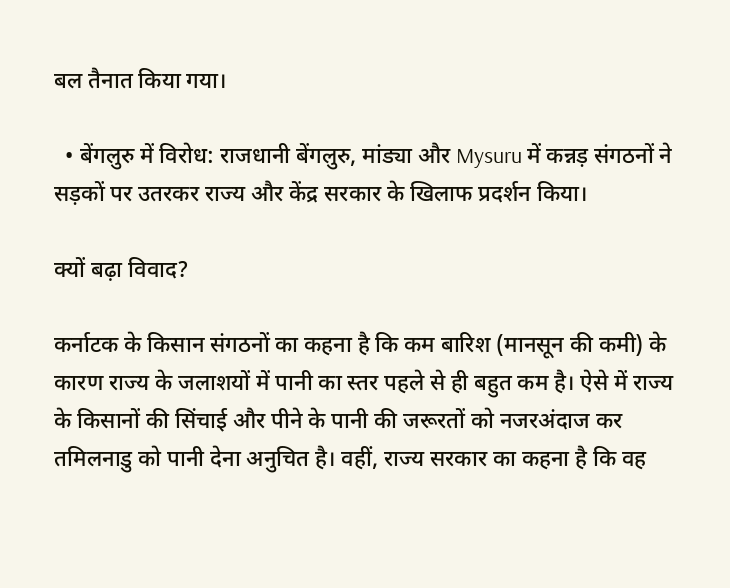बल तैनात किया गया।

  • बेंगलुरु में विरोध: राजधानी बेंगलुरु, मांड्या और Mysuru में कन्नड़ संगठनों ने सड़कों पर उतरकर राज्य और केंद्र सरकार के खिलाफ प्रदर्शन किया।

क्यों बढ़ा विवाद?

कर्नाटक के किसान संगठनों का कहना है कि कम बारिश (मानसून की कमी) के कारण राज्य के जलाशयों में पानी का स्तर पहले से ही बहुत कम है। ऐसे में राज्य के किसानों की सिंचाई और पीने के पानी की जरूरतों को नजरअंदाज कर तमिलनाडु को पानी देना अनुचित है। वहीं, राज्य सरकार का कहना है कि वह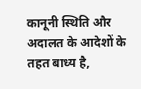कानूनी स्थिति और अदालत के आदेशों के तहत बाध्य है,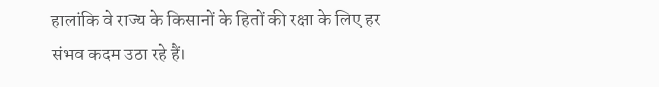हालांकि वे राज्य के किसानों के हितों की रक्षा के लिए हर संभव कदम उठा रहे हैं।